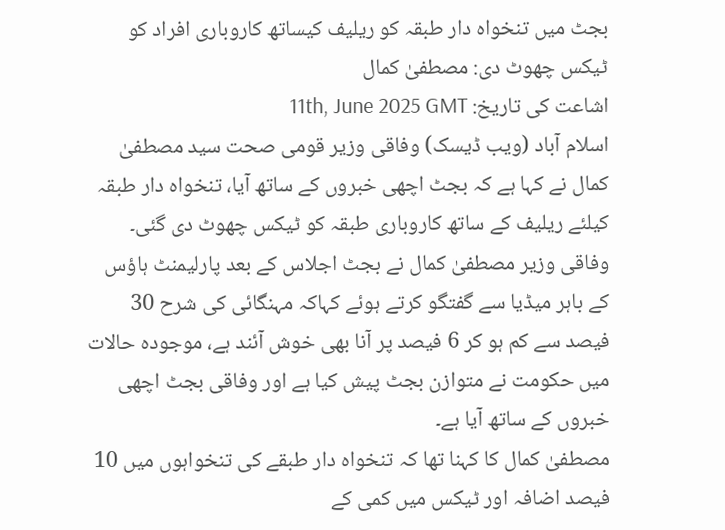بجٹ میں تنخواہ دار طبقہ کو ریلیف کیساتھ کاروباری افراد کو ٹیکس چھوٹ دی: مصطفیٰ کمال
اشاعت کی تاریخ: 11th, June 2025 GMT
اسلام آباد (ویب ڈیسک) وفاقی وزیر قومی صحت سید مصطفیٰ کمال نے کہا ہے کہ بجٹ اچھی خبروں کے ساتھ آیا، تنخواہ دار طبقہ کیلئے ریلیف کے ساتھ کاروباری طبقہ کو ٹیکس چھوٹ دی گئی۔
وفاقی وزیر مصطفیٰ کمال نے بجٹ اجلاس کے بعد پارلیمنٹ ہاؤس کے باہر میڈیا سے گفتگو کرتے ہوئے کہاکہ مہنگائی کی شرح 30 فیصد سے کم ہو کر 6 فیصد پر آنا بھی خوش آئند ہے، موجودہ حالات میں حکومت نے متوازن بجٹ پیش کیا ہے اور وفاقی بجٹ اچھی خبروں کے ساتھ آیا ہے۔
مصطفیٰ کمال کا کہنا تھا کہ تنخواہ دار طبقے کی تنخواہوں میں 10 فیصد اضافہ اور ٹیکس میں کمی کے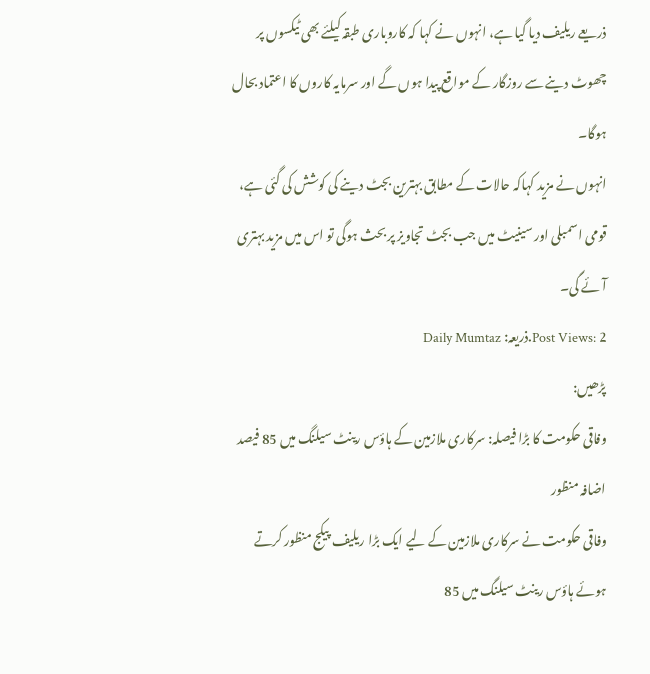ذریعے ریلیف دیا گیا ہے، انہوں نے کہا کہ کاروباری طبقہ کیلئے بھی ٹیکسوں پر چھوٹ دینے سے روزگار کے مواقع پیدا ہوں گے اور سرمایہ کاروں کا اعتماد بحال ہوگا۔
انہوں نے مزید کہاکہ حالات کے مطابق بہترین بجٹ دینے کی کوشش کی گئی ہے، قومی اسمبلی اور سینیٹ میں جب بجٹ تجاویز پر بحث ہوگی تو اس میں مزید بہتری آئے گی۔
Post Views: 2.ذریعہ: Daily Mumtaz
پڑھیں:
وفاقی حکومت کا بڑا فیصلہ: سرکاری ملازمین کے ہاؤس رینٹ سیلنگ میں 85 فیصد اضافہ منظور
وفاقی حکومت نے سرکاری ملازمین کے لیے ایک بڑا ریلیف پیکج منظور کرتے ہوئے ہاؤس رینٹ سیلنگ میں 85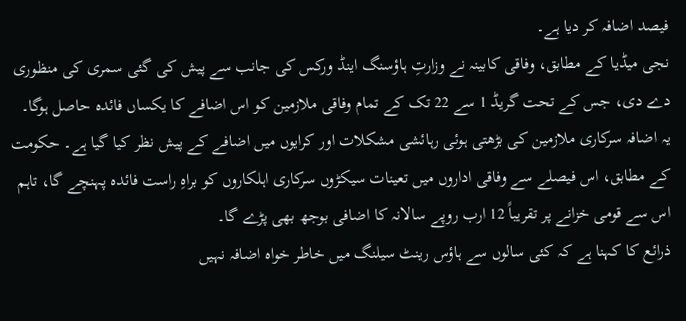فیصد اضافہ کر دیا ہے۔
نجی میڈیا کے مطابق، وفاقی کابینہ نے وزارتِ ہاؤسنگ اینڈ ورکس کی جانب سے پیش کی گئی سمری کی منظوری دے دی، جس کے تحت گریڈ 1 سے 22 تک کے تمام وفاقی ملازمین کو اس اضافے کا یکساں فائدہ حاصل ہوگا۔
یہ اضافہ سرکاری ملازمین کی بڑھتی ہوئی رہائشی مشکلات اور کرایوں میں اضافے کے پیش نظر کیا گیا ہے۔ حکومت کے مطابق، اس فیصلے سے وفاقی اداروں میں تعینات سیکڑوں سرکاری اہلکاروں کو براہِ راست فائدہ پہنچے گا، تاہم اس سے قومی خزانے پر تقریباً 12 ارب روپے سالانہ کا اضافی بوجھ بھی پڑے گا۔
ذرائع کا کہنا ہے کہ کئی سالوں سے ہاؤس رینٹ سیلنگ میں خاطر خواہ اضافہ نہیں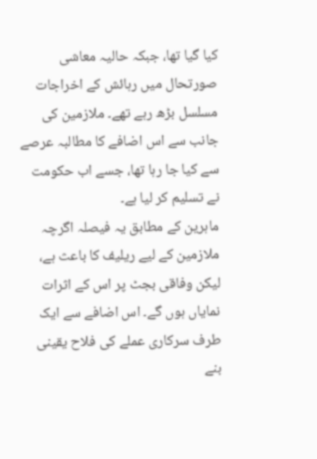کیا گیا تھا، جبکہ حالیہ معاشی صورتحال میں رہائش کے اخراجات مسلسل بڑھ رہے تھے۔ ملازمین کی جانب سے اس اضافے کا مطالبہ عرصے سے کیا جا رہا تھا، جسے اب حکومت نے تسلیم کر لیا ہے۔
ماہرین کے مطابق یہ فیصلہ اگرچہ ملازمین کے لیے ریلیف کا باعث ہے، لیکن وفاقی بجٹ پر اس کے اثرات نمایاں ہوں گے۔ اس اضافے سے ایک طرف سرکاری عملے کی فلاح یقینی بنے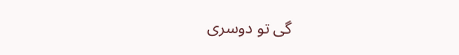گی تو دوسری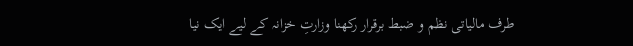طرف مالیاتی نظم و ضبط برقرار رکھنا وزارتِ خزانہ کے لیے ایک نیا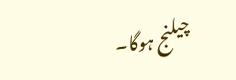چیلنج ہوگا۔